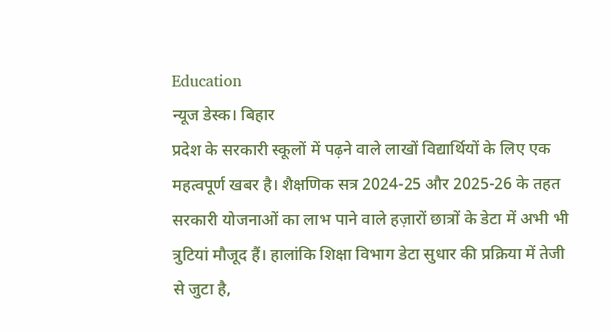Education
न्यूज डेस्क। बिहार
प्रदेश के सरकारी स्कूलों में पढ़ने वाले लाखों विद्यार्थियों के लिए एक महत्वपूर्ण खबर है। शैक्षणिक सत्र 2024-25 और 2025-26 के तहत सरकारी योजनाओं का लाभ पाने वाले हज़ारों छात्रों के डेटा में अभी भी त्रुटियां मौजूद हैं। हालांकि शिक्षा विभाग डेटा सुधार की प्रक्रिया में तेजी से जुटा है,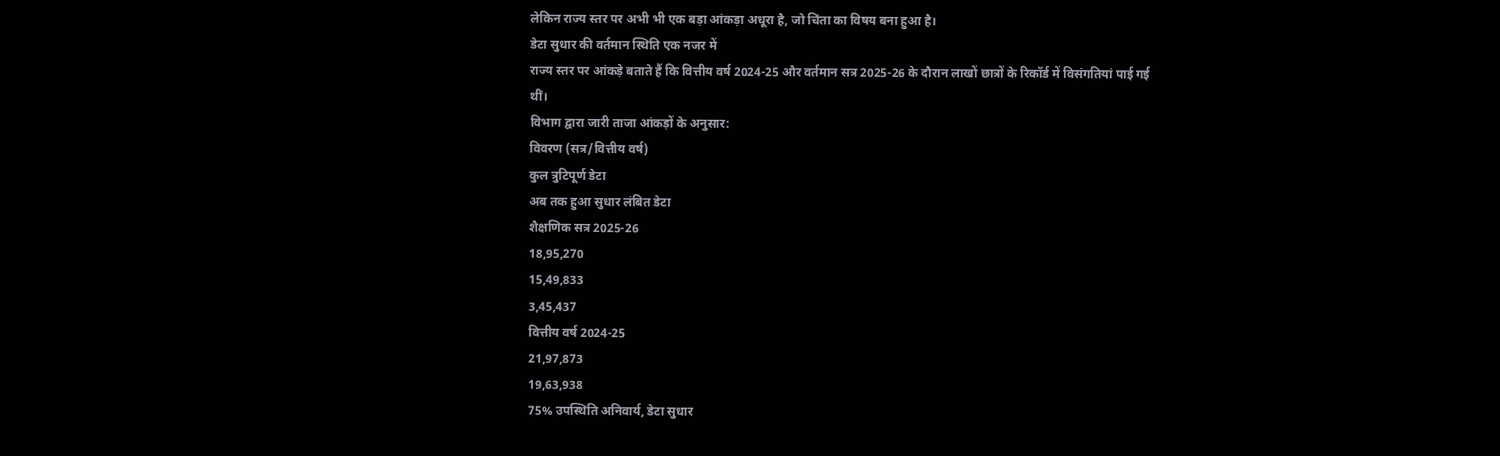लेकिन राज्य स्तर पर अभी भी एक बड़ा आंकड़ा अधूरा है, जो चिंता का विषय बना हुआ है।
डेटा सुधार की वर्तमान स्थिति एक नजर में
राज्य स्तर पर आंकड़े बताते हैं कि वित्तीय वर्ष 2024-25 और वर्तमान सत्र 2025-26 के दौरान लाखों छात्रों के रिकॉर्ड में विसंगतियां पाई गई थीं।
विभाग द्वारा जारी ताजा आंकड़ों के अनुसार:
विवरण (सत्र/वित्तीय वर्ष)
कुल त्रुटिपूर्ण डेटा
अब तक हुआ सुधार लंबित डेटा
शैक्षणिक सत्र 2025-26
18,95,270
15,49,833
3,45,437
वित्तीय वर्ष 2024-25
21,97,873
19,63,938
75% उपस्थिति अनिवार्य, डेटा सुधार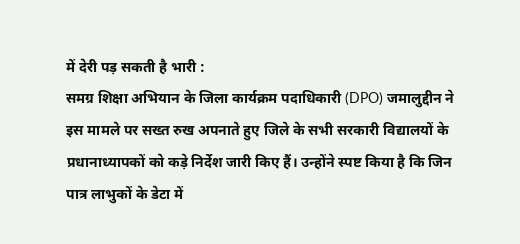में देरी पड़ सकती है भारी :
समग्र शिक्षा अभियान के जिला कार्यक्रम पदाधिकारी (DPO) जमालुद्दीन ने इस मामले पर सख्त रुख अपनाते हुए जिले के सभी सरकारी विद्यालयों के प्रधानाध्यापकों को कड़े निर्देश जारी किए हैं। उन्होंने स्पष्ट किया है कि जिन पात्र लाभुकों के डेटा में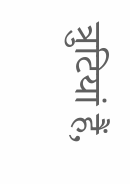त्रुटियां हैं,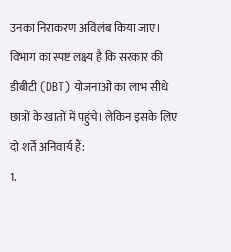उनका निराकरण अविलंब किया जाए।
विभाग का स्पष्ट लक्ष्य है कि सरकार की डीबीटी (DBT) योजनाओं का लाभ सीधे छात्रों के खातों में पहुंचे। लेकिन इसके लिए दो शर्तें अनिवार्य हैं:
1.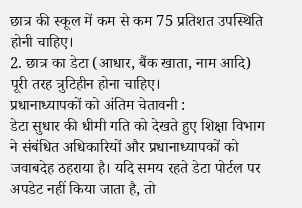छात्र की स्कूल में कम से कम 75 प्रतिशत उपस्थिति होनी चाहिए।
2. छात्र का डेटा (आधार, बैंक खाता, नाम आदि) पूरी तरह त्रुटिहीन होना चाहिए।
प्रधानाध्यापकों को अंतिम चेतावनी :
डेटा सुधार की धीमी गति को देखते हुए शिक्षा विभाग ने संबंधित अधिकारियों और प्रधानाध्यापकों को जवाबदेह ठहराया है। यदि समय रहते डेटा पोर्टल पर अपडेट नहीं किया जाता है, तो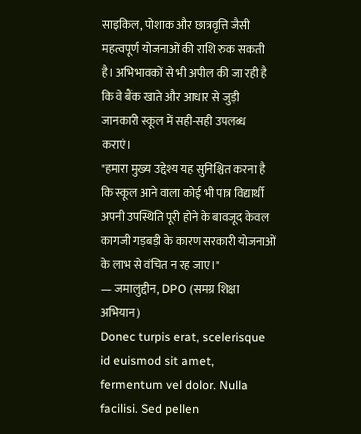साइकिल, पोशाक और छात्रवृत्ति जैसी महत्वपूर्ण योजनाओं की राशि रुक सकती है। अभिभावकों से भी अपील की जा रही है कि वे बैंक खाते और आधार से जुड़ी जानकारी स्कूल में सही-सही उपलब्ध कराएं।
"हमारा मुख्य उद्देश्य यह सुनिश्चित करना है कि स्कूल आने वाला कोई भी पात्र विद्यार्थी अपनी उपस्थिति पूरी होने के बावजूद केवल कागजी गड़बड़ी के कारण सरकारी योजनाओं के लाभ से वंचित न रह जाए।"
— जमालुद्दीन, DPO (समग्र शिक्षा अभियान)
Donec turpis erat, scelerisque id euismod sit amet, fermentum vel dolor. Nulla facilisi. Sed pellen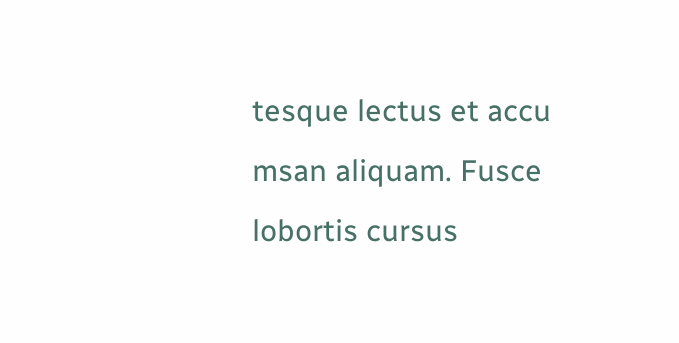tesque lectus et accu msan aliquam. Fusce lobortis cursus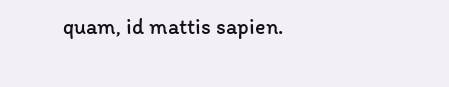quam, id mattis sapien.